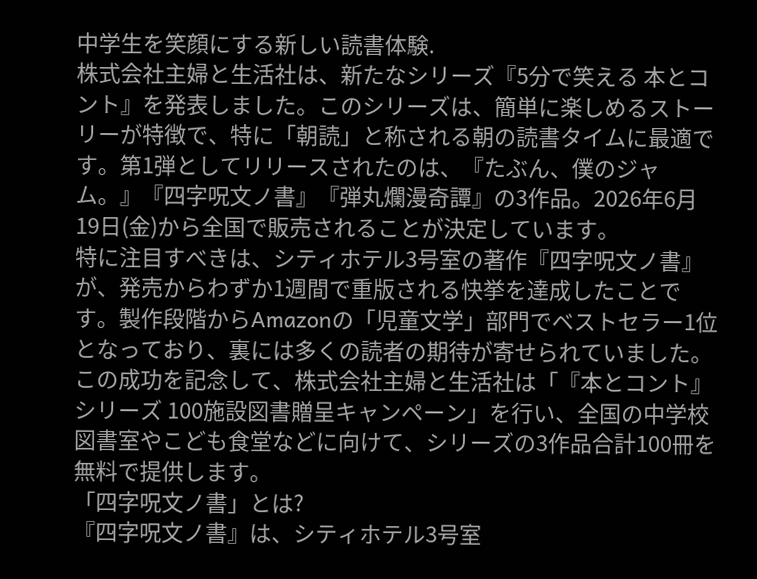中学生を笑顔にする新しい読書体験.
株式会社主婦と生活社は、新たなシリーズ『5分で笑える 本とコント』を発表しました。このシリーズは、簡単に楽しめるストーリーが特徴で、特に「朝読」と称される朝の読書タイムに最適です。第1弾としてリリースされたのは、『たぶん、僕のジャム。』『四字呪文ノ書』『弾丸爛漫奇譚』の3作品。2026年6月19日(金)から全国で販売されることが決定しています。
特に注目すべきは、シティホテル3号室の著作『四字呪文ノ書』が、発売からわずか1週間で重版される快挙を達成したことです。製作段階からAmazonの「児童文学」部門でベストセラー1位となっており、裏には多くの読者の期待が寄せられていました。この成功を記念して、株式会社主婦と生活社は「『本とコント』シリーズ 100施設図書贈呈キャンペーン」を行い、全国の中学校図書室やこども食堂などに向けて、シリーズの3作品合計100冊を無料で提供します。
「四字呪文ノ書」とは?
『四字呪文ノ書』は、シティホテル3号室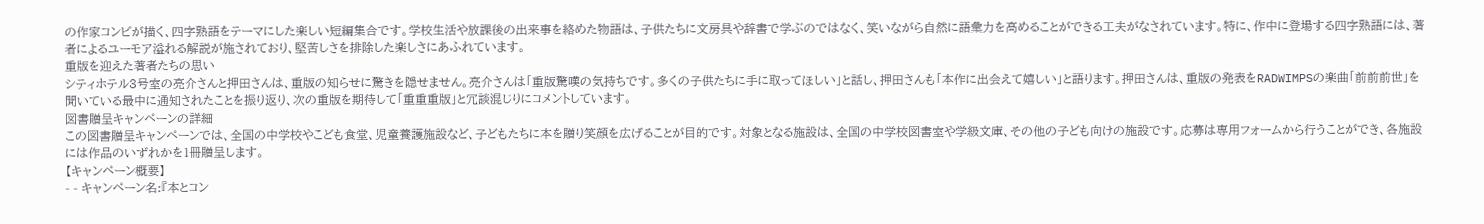の作家コンビが描く、四字熟語をテーマにした楽しい短編集合です。学校生活や放課後の出来事を絡めた物語は、子供たちに文房具や辞書で学ぶのではなく、笑いながら自然に語彙力を高めることができる工夫がなされています。特に、作中に登場する四字熟語には、著者によるユーモア溢れる解説が施されており、堅苦しさを排除した楽しさにあふれています。
重版を迎えた著者たちの思い
シティホテル3号室の亮介さんと押田さんは、重版の知らせに驚きを隠せません。亮介さんは「重版驚嘆の気持ちです。多くの子供たちに手に取ってほしい」と話し、押田さんも「本作に出会えて嬉しい」と語ります。押田さんは、重版の発表をRADWIMPSの楽曲「前前前世」を聞いている最中に通知されたことを振り返り、次の重版を期待して「重重重版」と冗談混じりにコメントしています。
図書贈呈キャンペーンの詳細
この図書贈呈キャンペーンでは、全国の中学校やこども食堂、児童養護施設など、子どもたちに本を贈り笑顔を広げることが目的です。対象となる施設は、全国の中学校図書室や学級文庫、その他の子ども向けの施設です。応募は専用フォームから行うことができ、各施設には作品のいずれかを1冊贈呈します。
【キャンペーン概要】
- - キャンペーン名:『本とコン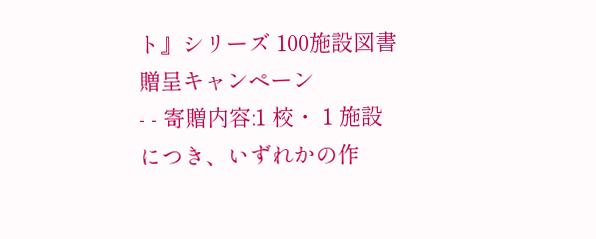ト』シリーズ 100施設図書贈呈キャンペーン
- - 寄贈内容:1 校・ 1 施設につき、いずれかの作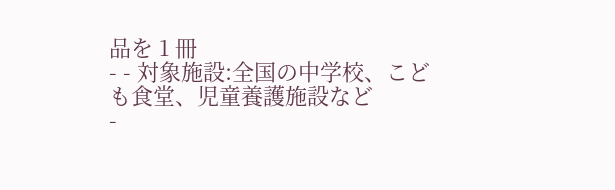品を 1 冊
- - 対象施設:全国の中学校、こども食堂、児童養護施設など
-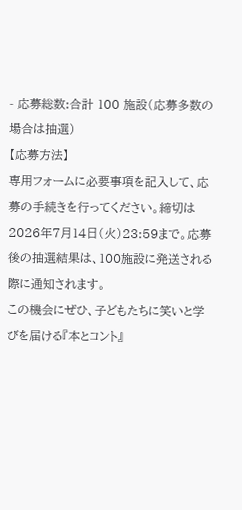- 応募総数:合計 100 施設(応募多数の場合は抽選)
【応募方法】
専用フォームに必要事項を記入して、応募の手続きを行ってください。締切は2026年7月14日(火)23:59まで。応募後の抽選結果は、100施設に発送される際に通知されます。
この機会にぜひ、子どもたちに笑いと学びを届ける『本とコント』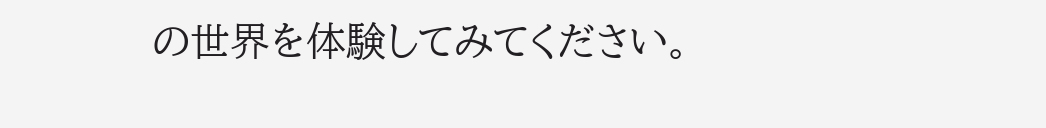の世界を体験してみてください。